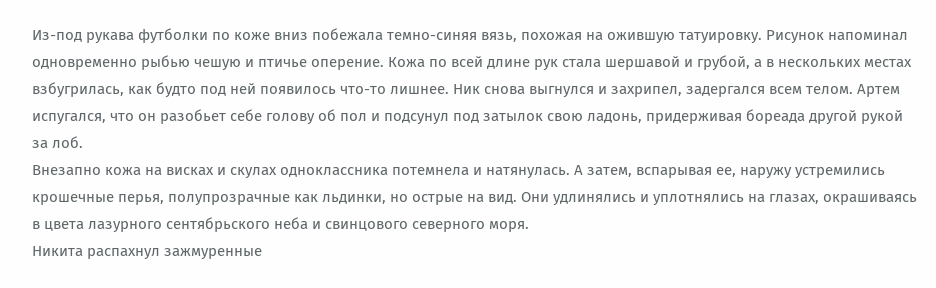Из-под рукава футболки по коже вниз побежала темно-синяя вязь, похожая на ожившую татуировку. Рисунок напоминал одновременно рыбью чешую и птичье оперение. Кожа по всей длине рук стала шершавой и грубой, а в нескольких местах взбугрилась, как будто под ней появилось что-то лишнее. Ник снова выгнулся и захрипел, задергался всем телом. Артем испугался, что он разобьет себе голову об пол и подсунул под затылок свою ладонь, придерживая бореада другой рукой за лоб.
Внезапно кожа на висках и скулах одноклассника потемнела и натянулась. А затем, вспарывая ее, наружу устремились крошечные перья, полупрозрачные как льдинки, но острые на вид. Они удлинялись и уплотнялись на глазах, окрашиваясь в цвета лазурного сентябрьского неба и свинцового северного моря.
Никита распахнул зажмуренные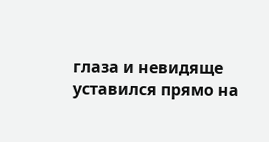глаза и невидяще уставился прямо на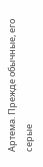Артема. Прежде обычные, его серые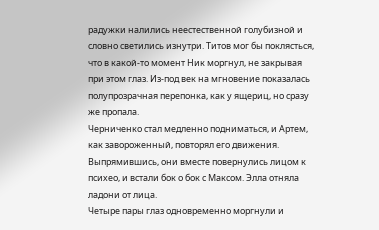радужки налились неестественной голубизной и словно светились изнутри. Титов мог бы поклясться, что в какой-то момент Ник моргнул, не закрывая при этом глаз. Из-под век на мгновение показалась полупрозрачная перепонка, как у ящериц, но сразу же пропала.
Черниченко стал медленно подниматься, и Артем, как завороженный, повторял его движения. Выпрямившись, они вместе повернулись лицом к психео, и встали бок о бок с Максом. Элла отняла ладони от лица.
Четыре пары глаз одновременно моргнули и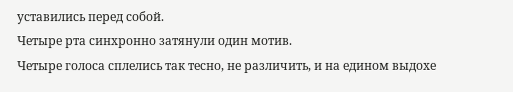уставились перед собой.
Четыре рта синхронно затянули один мотив.
Четыре голоса сплелись так тесно, не различить, и на едином выдохе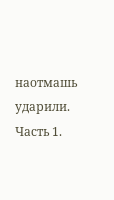наотмашь ударили.
Часть 1.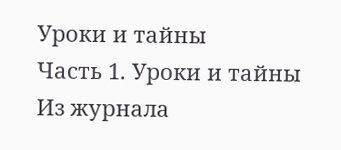Уроки и тайны
Часть 1. Уроки и тайны
Из журнала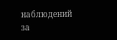наблюдений за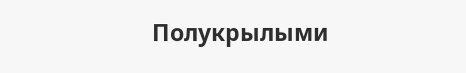Полукрылыми